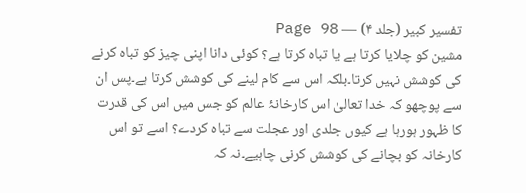تفسیر کبیر (جلد ۴) — Page 98
مشین کو چلایا کرتا ہے یا تباہ کرتا ہے؟ کوئی دانا اپنی چیز کو تباہ کرنے کی کوشش نہیں کرتا۔بلکہ اس سے کام لینے کی کوشش کرتا ہے۔پس ان سے پوچھو کہ خدا تعالیٰ اس کارخانۂ عالم کو جس میں اس کی قدرت کا ظہور ہورہا ہے کیوں جلدی اور عجلت سے تباہ کردے؟ اسے تو اس کارخانہ کو بچانے کی کوشش کرنی چاہیے۔نہ کہ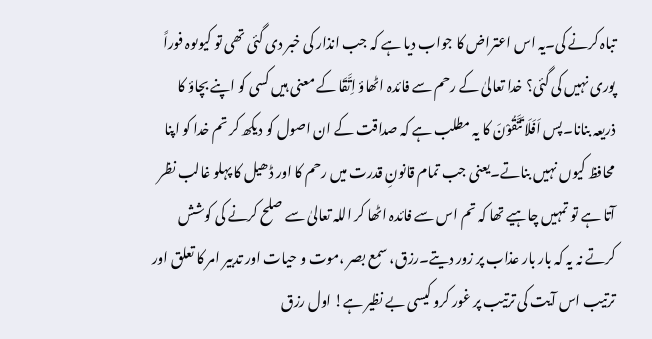تباہ کرنے کی۔یہ اس اعتراض کا جواب دیا ہے کہ جب انذار کی خبر دی گئی تھی تو کیوںوہ فوراً پوری نہیں کی گئی؟ خدا تعالیٰ کے رحم سے فائدہ اٹھاؤ اِتَّقَا کے معنی ہیں کسی کو اپنے بچاؤ کا ذریعہ بنانا۔پس اَفَلَا تَتَّقُوْنَ کا یہ مطلب ہے کہ صداقت کے ان اصول کو دیکھ کر تم خدا کو اپنا محافظ کیوں نہیں بناتے۔یعنی جب تمام قانونِ قدرت میں رحم کا اور ڈھیل کا پہلو غالب نظر آتا ہے تو تمہیں چاہیے تھا کہ تم اس سے فائدہ اٹھا کر اللہ تعالیٰ سے صلح کرنے کی کوشش کرتے نہ یہ کہ بار بار عذاب پر زور دیتے۔رزق، سمع بصر ،موت و حیات اور تدبیر امر کا تعلق اور ترتیب اس آیت کی ترتیب پر غور کرو کیسی بے نظیر ہے! اول رزق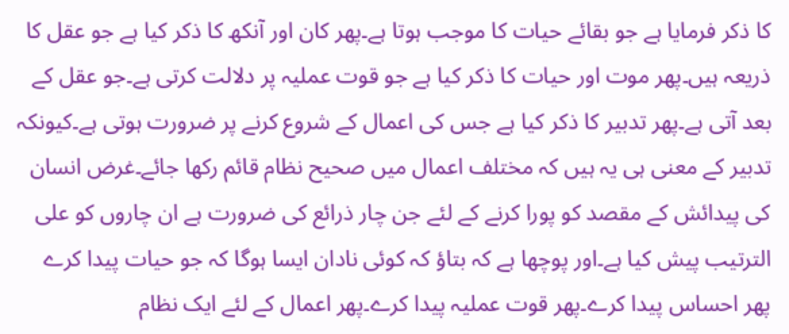کا ذکر فرمایا ہے جو بقائے حیات کا موجب ہوتا ہے۔پھر کان اور آنکھ کا ذکر کیا ہے جو عقل کا ذریعہ ہیں۔پھر موت اور حیات کا ذکر کیا ہے جو قوت عملیہ پر دلالت کرتی ہے۔جو عقل کے بعد آتی ہے۔پھر تدبیر کا ذکر کیا ہے جس کی اعمال کے شروع کرنے پر ضرورت ہوتی ہے۔کیونکہ تدبیر کے معنی ہی یہ ہیں کہ مختلف اعمال میں صحیح نظام قائم رکھا جائے۔غرض انسان کی پیدائش کے مقصد کو پورا کرنے کے لئے جن چار ذرائع کی ضرورت ہے ان چاروں کو علی الترتیب پیش کیا ہے۔اور پوچھا ہے کہ بتاؤ کہ کوئی نادان ایسا ہوگا کہ جو حیات پیدا کرے پھر احساس پیدا کرے۔پھر قوت عملیہ پیدا کرے۔پھر اعمال کے لئے ایک نظام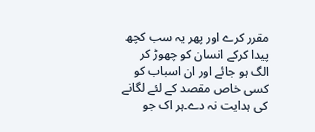مقرر کرے اور پھر یہ سب کچھ پیدا کرکے انسان کو چھوڑ کر الگ ہو جائے اور ان اسباب کو کسی خاص مقصد کے لئے لگانے کی ہدایت نہ دے۔ہر اک جو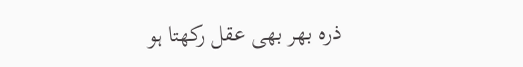ذرہ بھر بھی عقل رکھتا ہو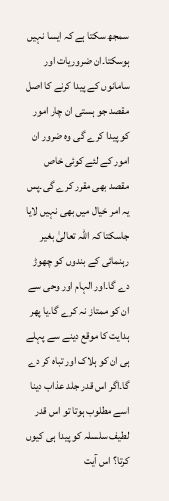سمجھ سکتا ہے کہ ایسا نہیں ہوسکتا۔ان ضروریات اور سامانوں کے پیدا کرنے کا اصل مقصد جو ہستی ان چار امور کو پیدا کرے گی وہ ضرور ان امور کے لئے کوئی خاص مقصد بھی مقرر کرے گی۔پس یہ امر خیال میں بھی نہیں لایا جاسکتا کہ اللہ تعالیٰ بغیر رہنمائی کے بندوں کو چھوڑ دے گا۔اور الہام اور وحی سے ان کو ممتاز نہ کرے گا۔یا پھر ہدایت کا موقع دینے سے پہلے ہی ان کو ہلاک اور تباہ کر دے گا۔اگر اس قدر جلد عذاب دینا اسے مطلوب ہوتا تو اس قدر لطیف سلسلہ کو پیدا ہی کیوں کرتا؟ اس آیت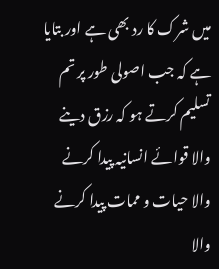میں شرک کا رد بھی ہے اور بتایا ہے کہ جب اصولی طور پر تم تسلیم کرتے ہو کہ رزق دینے والا قوائے انسانیہ پیدا کرنے والا حیات و ممات پیدا کرنے والا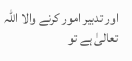اور تدبیر امور کرنے والا اللہ تعالیٰ ہے تو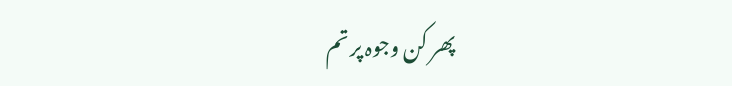پھر کن وجوہ پر تم